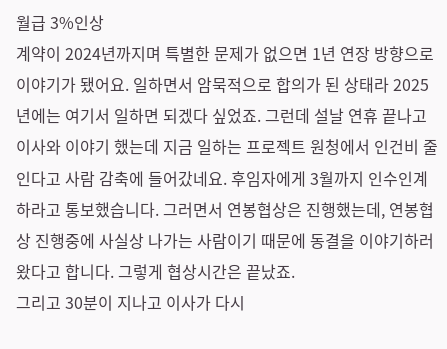월급 3%인상
계약이 2024년까지며 특별한 문제가 없으면 1년 연장 방향으로 이야기가 됐어요. 일하면서 암묵적으로 합의가 된 상태라 2025년에는 여기서 일하면 되겠다 싶었죠. 그런데 설날 연휴 끝나고 이사와 이야기 했는데 지금 일하는 프로젝트 원청에서 인건비 줄인다고 사람 감축에 들어갔네요. 후임자에게 3월까지 인수인계하라고 통보했습니다. 그러면서 연봉협상은 진행했는데, 연봉협상 진행중에 사실상 나가는 사람이기 때문에 동결을 이야기하러 왔다고 합니다. 그렇게 협상시간은 끝났죠.
그리고 30분이 지나고 이사가 다시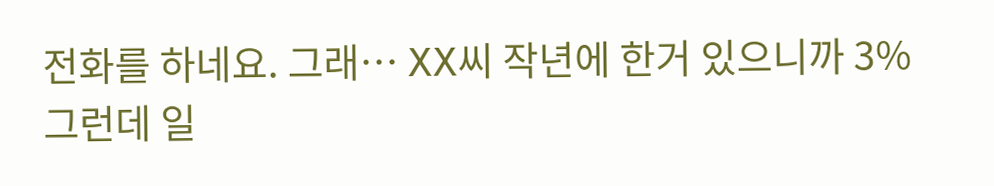전화를 하네요. 그래… XX씨 작년에 한거 있으니까 3% 그런데 일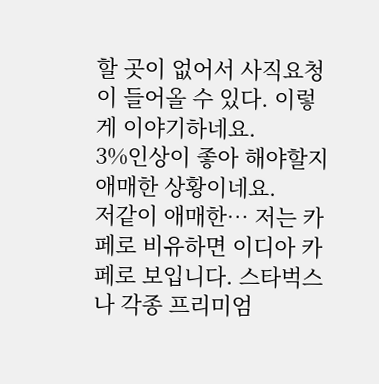할 곳이 없어서 사직요청이 들어올 수 있다. 이렇게 이야기하네요.
3%인상이 좋아 해야할지 애매한 상황이네요.
저같이 애매한… 저는 카페로 비유하면 이디아 카페로 보입니다. 스타벅스나 각종 프리미엄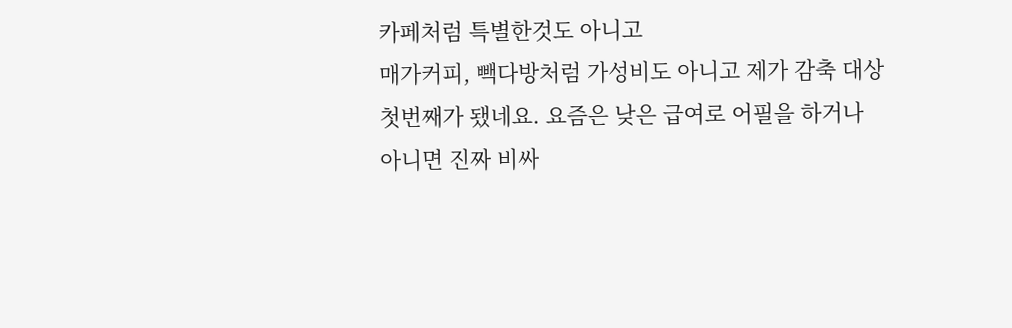카페처럼 특별한것도 아니고
매가커피, 빽다방처럼 가성비도 아니고 제가 감축 대상 첫번째가 됐네요. 요즘은 낮은 급여로 어필을 하거나 아니면 진짜 비싸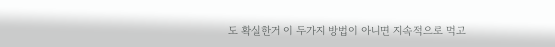도 확실한거 이 두가지 방법이 아니면 지속적으로 먹고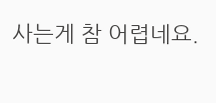사는게 참 어렵네요.